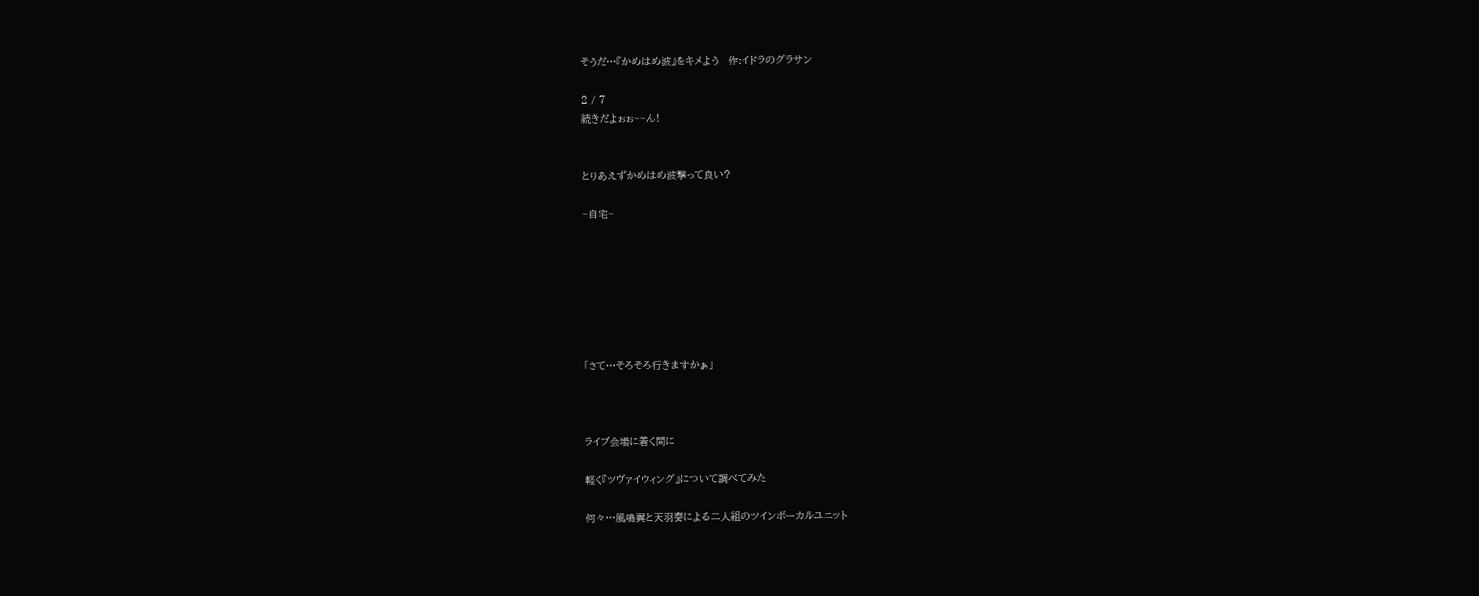そうだ…『かめはめ波』をキメよう   作:イドラのグラサン

2 / 7
続きだよぉぉ~~ん!


とりあえずかめはめ波撃って良い?

~自宅~







「さて…そろそろ行きますかぁ」



ライブ会場に着く間に

軽く『ツヴァイウィング』について調べてみた

何々…風鳴翼と天羽奏による二人組のツインボーカルユニット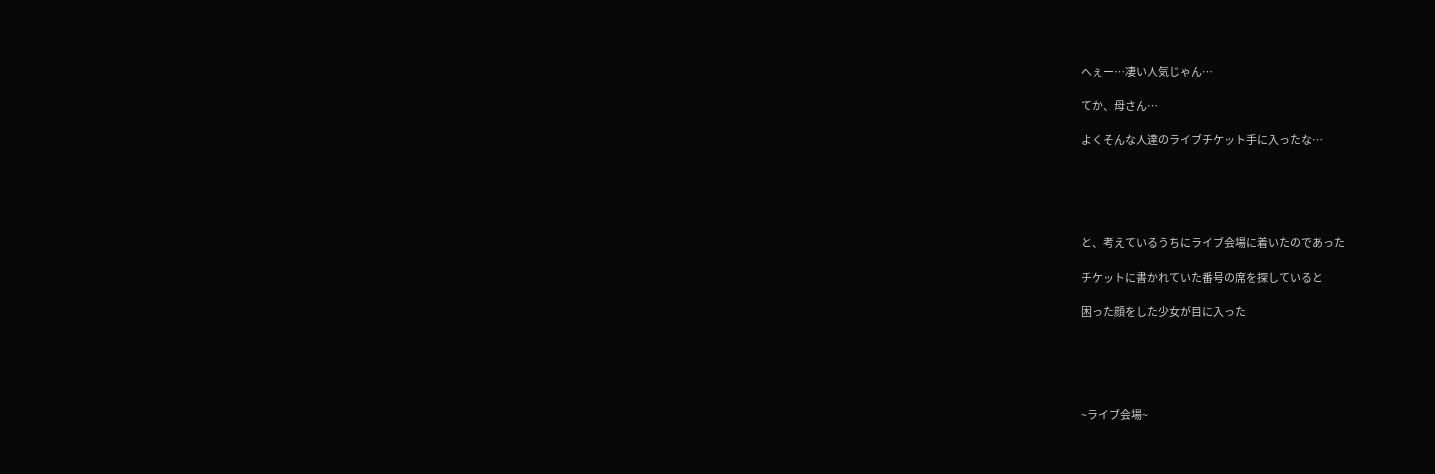へぇー…凄い人気じゃん…

てか、母さん…

よくそんな人達のライブチケット手に入ったな…





と、考えているうちにライブ会場に着いたのであった

チケットに書かれていた番号の席を探していると

困った顔をした少女が目に入った





~ライブ会場~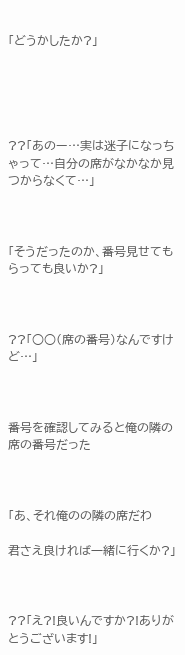「どうかしたか?」





??「あのー…実は迷子になっちゃって…自分の席がなかなか見つからなくて…」



「そうだったのか、番号見せてもらっても良いか?」



??「○○(席の番号)なんですけど…」



番号を確認してみると俺の隣の席の番号だった



「あ、それ俺のの隣の席だわ

君さえ良ければ一緒に行くか?」



??「え?!良いんですか?!ありがとうございます!」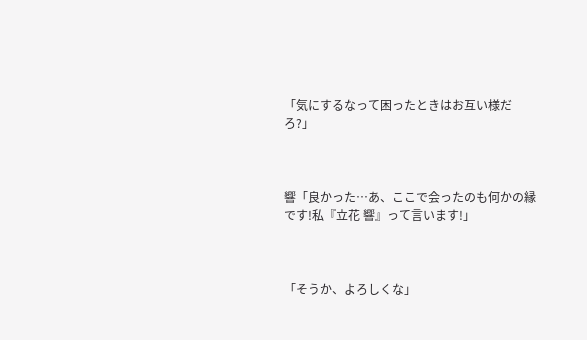「気にするなって困ったときはお互い様だろ?」



響「良かった…あ、ここで会ったのも何かの縁です!私『立花 響』って言います!」



「そうか、よろしくな」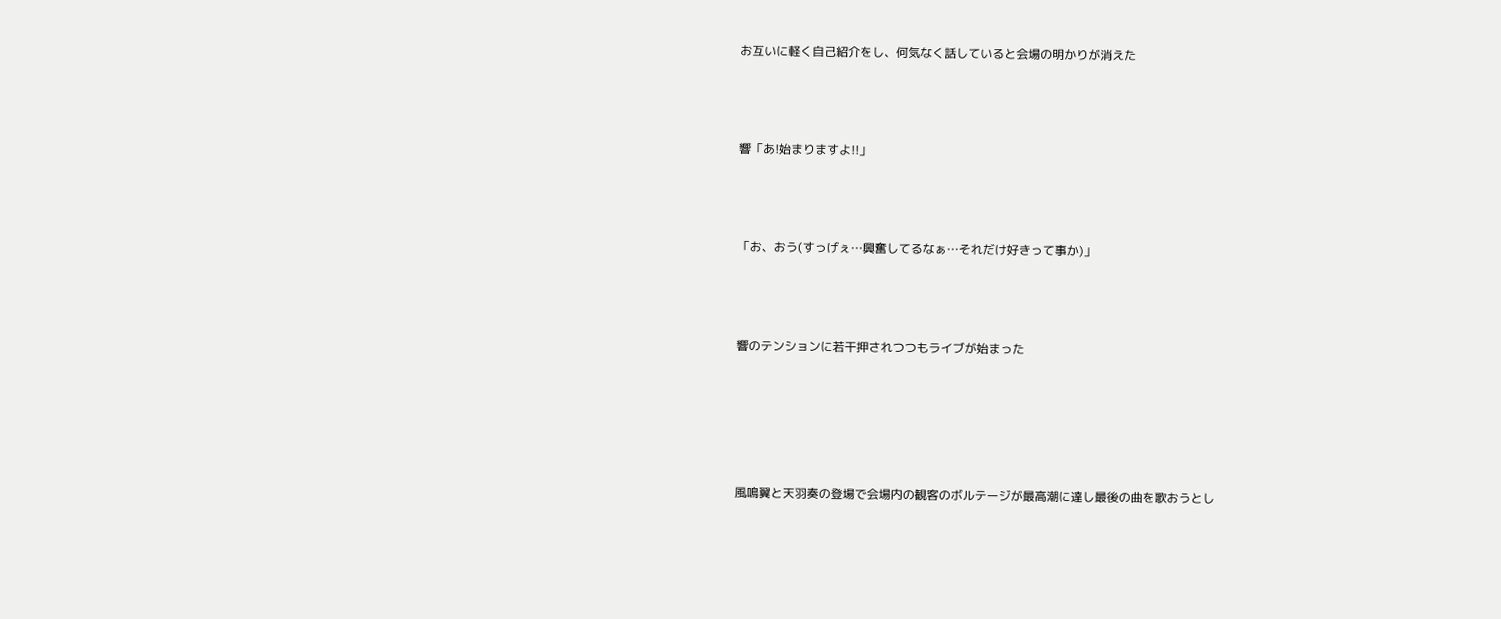お互いに軽く自己紹介をし、何気なく話していると会場の明かりが消えた



響「あ!始まりますよ!!」



「お、おう(すっげぇ…興奮してるなぁ…それだけ好きって事か)」



響のテンションに若干押されつつもライブが始まった





風鳴翼と天羽奏の登場で会場内の観客のボルテージが最高潮に達し最後の曲を歌おうとし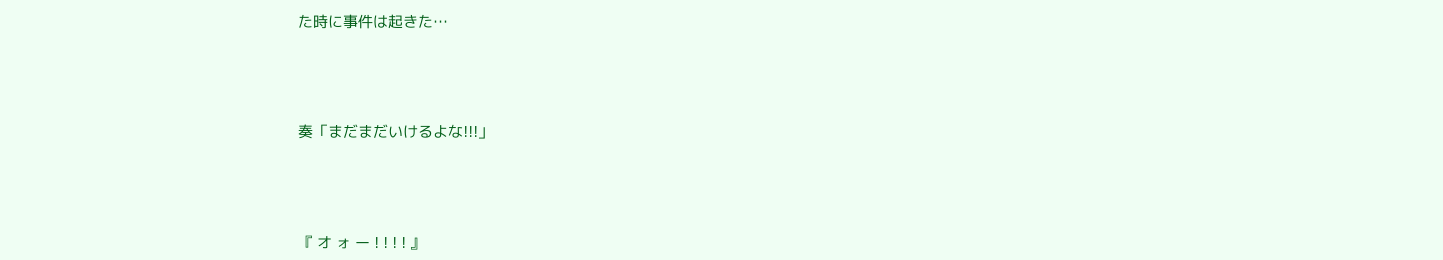た時に事件は起きた…





奏「まだまだいけるよな!!!」





『 オ ォ ー ! ! ! ! 』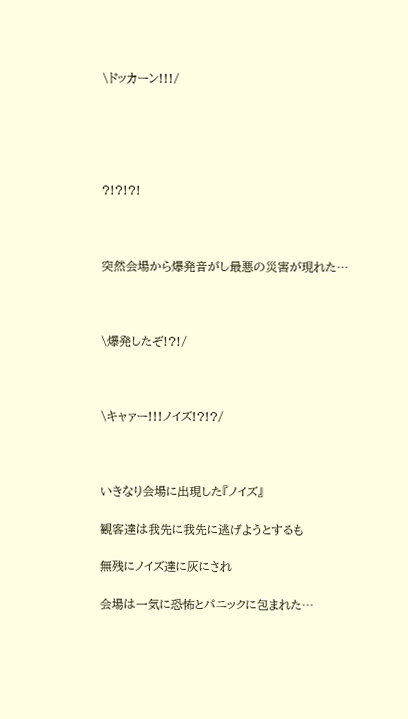\ドッカーン!!!/





?!?!?!



突然会場から爆発音がし最悪の災害が現れた…



\爆発したぞ!?!/



\キャァー!!!ノイズ!?!?/



いきなり会場に出現した『ノイズ』

観客達は我先に我先に逃げようとするも

無残にノイズ達に灰にされ

会場は一気に恐怖とパニックに包まれた…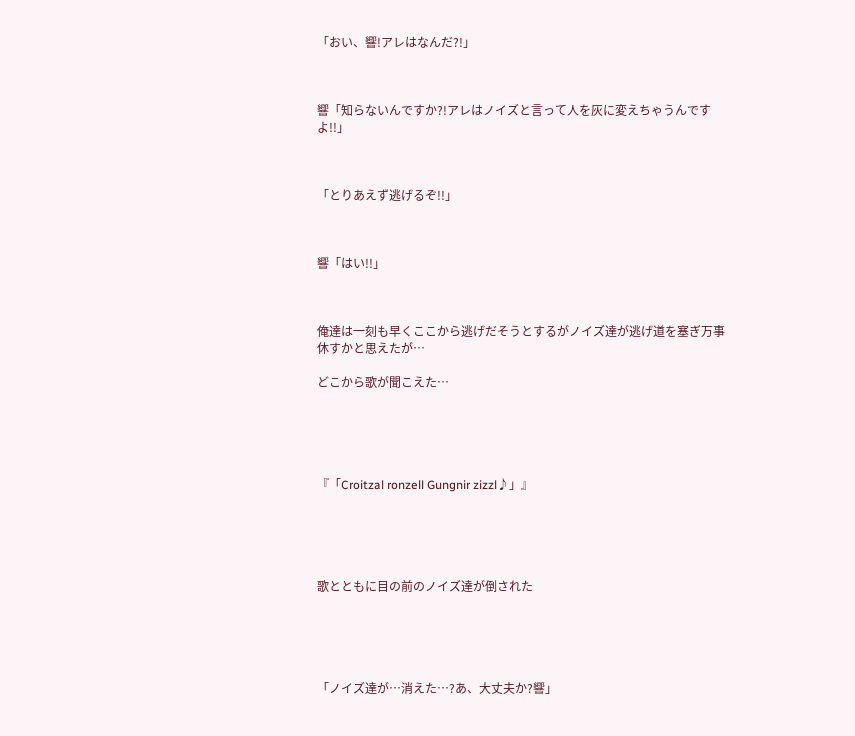「おい、響!アレはなんだ?!」



響「知らないんですか?!アレはノイズと言って人を灰に変えちゃうんですよ!!」



「とりあえず逃げるぞ!!」



響「はい!!」



俺達は一刻も早くここから逃げだそうとするがノイズ達が逃げ道を塞ぎ万事休すかと思えたが…

どこから歌が聞こえた…





『「Croitzal ronzell Gungnir zizzl♪」』





歌とともに目の前のノイズ達が倒された





「ノイズ達が…消えた…?あ、大丈夫か?響」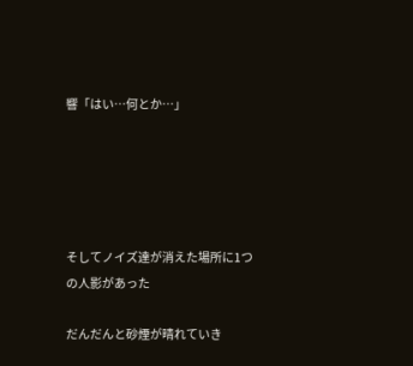響「はい…何とか…」





そしてノイズ達が消えた場所に1つの人影があった

だんだんと砂煙が晴れていき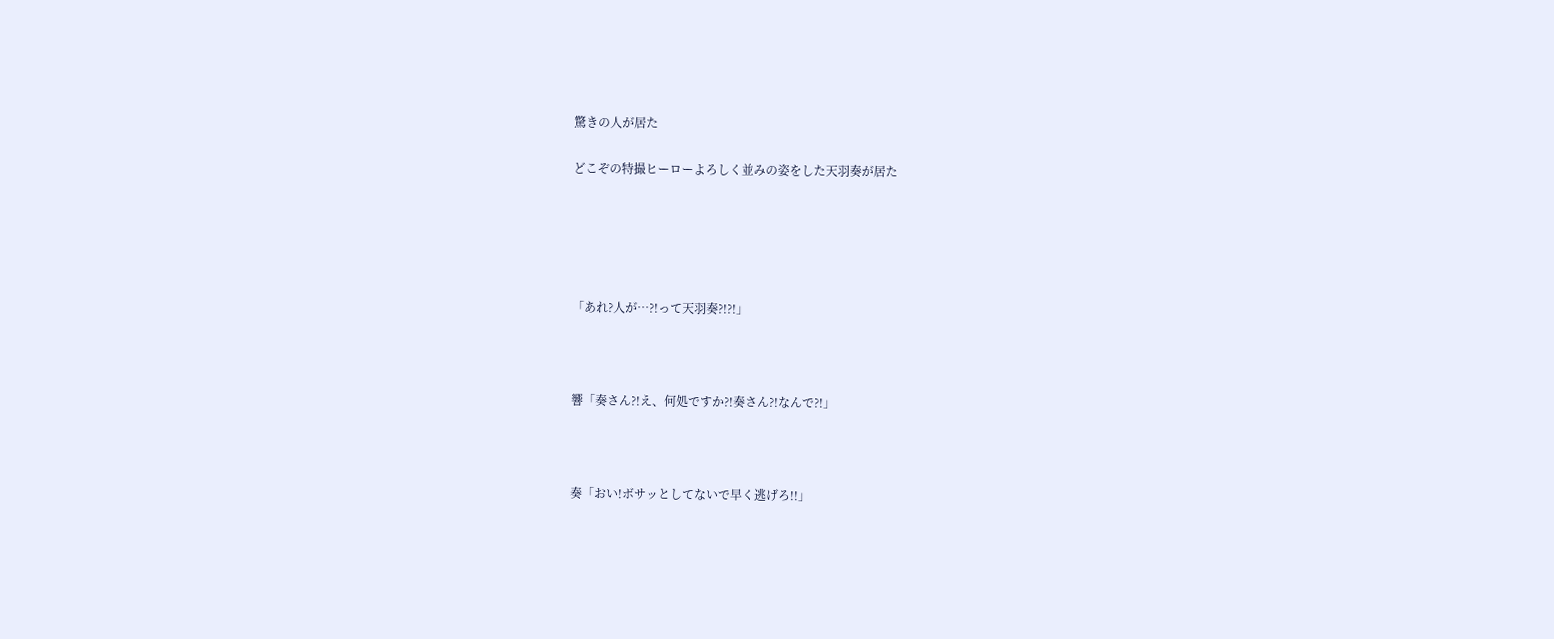驚きの人が居た

どこぞの特撮ヒーローよろしく並みの姿をした天羽奏が居た





「あれ?人が…?!って天羽奏?!?!」



響「奏さん?!え、何処ですか?!奏さん?!なんで?!」



奏「おい!ボサッとしてないで早く逃げろ!!」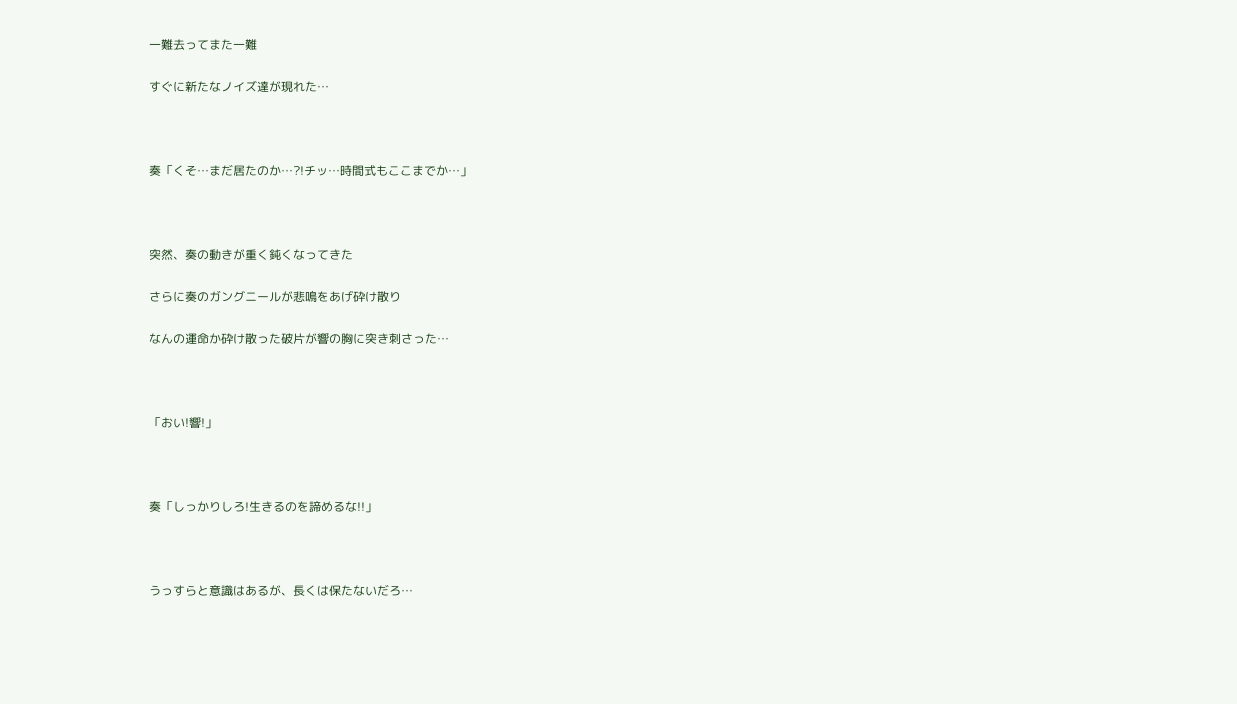一難去ってまた一難

すぐに新たなノイズ達が現れた…



奏「くそ…まだ居たのか…?!チッ…時間式もここまでか…」



突然、奏の動きが重く鈍くなってきた

さらに奏のガングニールが悲鳴をあげ砕け散り

なんの運命か砕け散った破片が響の胸に突き刺さった…



「おい!響!」



奏「しっかりしろ!生きるのを諦めるな!!」



うっすらと意識はあるが、長くは保たないだろ…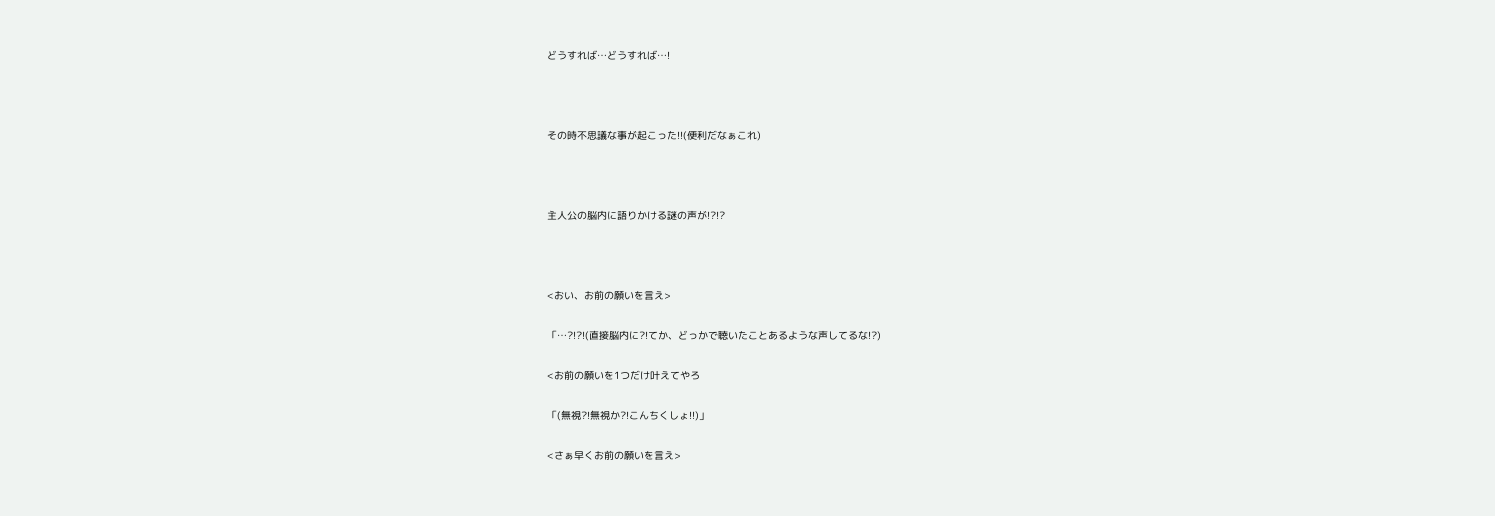どうすれば…どうすれば…!



その時不思議な事が起こった!!(便利だなぁこれ)



主人公の脳内に語りかける謎の声が!?!?



<おい、お前の願いを言え>

「…?!?!(直接脳内に?!てか、どっかで聴いたことあるような声してるな!?)

<お前の願いを1つだけ叶えてやろ

「(無視?!無視か?!こんちくしょ!!)」

<さぁ早くお前の願いを言え>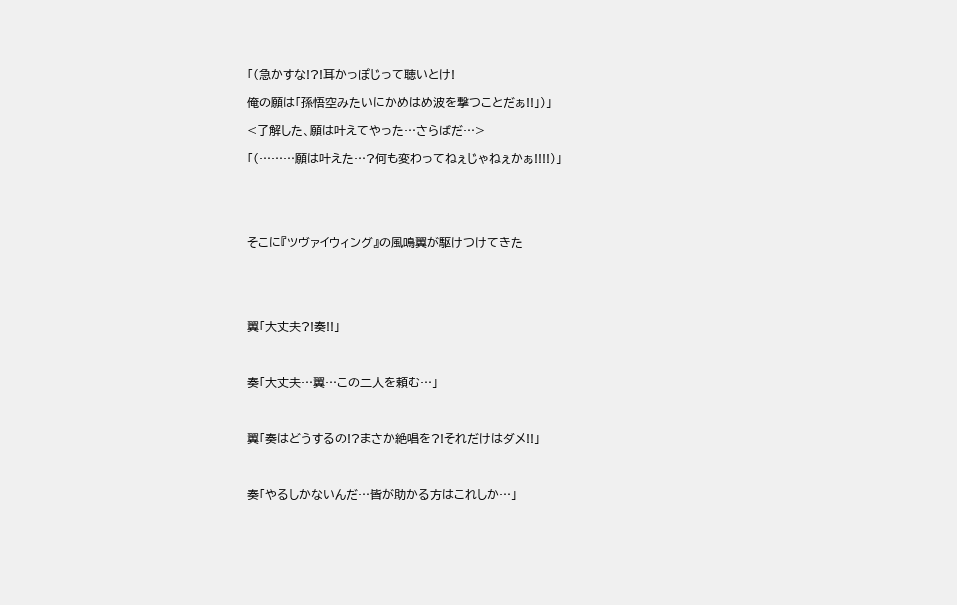「(急かすな!?!耳かっぽじって聴いとけ!

俺の願は「孫悟空みたいにかめはめ波を撃つことだぁ!!」)」

<了解した、願は叶えてやった…さらばだ…>

「(………願は叶えた…?何も変わってねぇじゃねぇかぁ!!!!)」





そこに『ツヴァイウィング』の風鳴翼が駆けつけてきた





翼「大丈夫?!奏!!」



奏「大丈夫…翼…この二人を頼む…」



翼「奏はどうするの!?まさか絶唱を?!それだけはダメ!!」



奏「やるしかないんだ…皆が助かる方はこれしか…」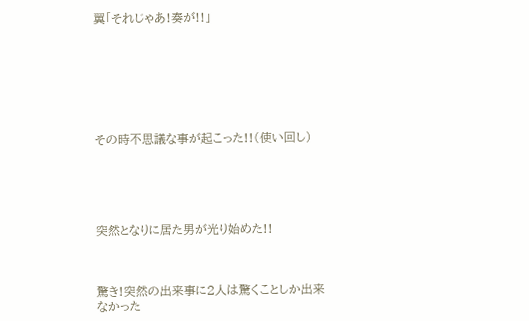翼「それじゃあ!奏が!!」







その時不思議な事が起こった!!(使い回し)





突然となりに居た男が光り始めた!!



驚き!突然の出来事に2人は驚くことしか出来なかった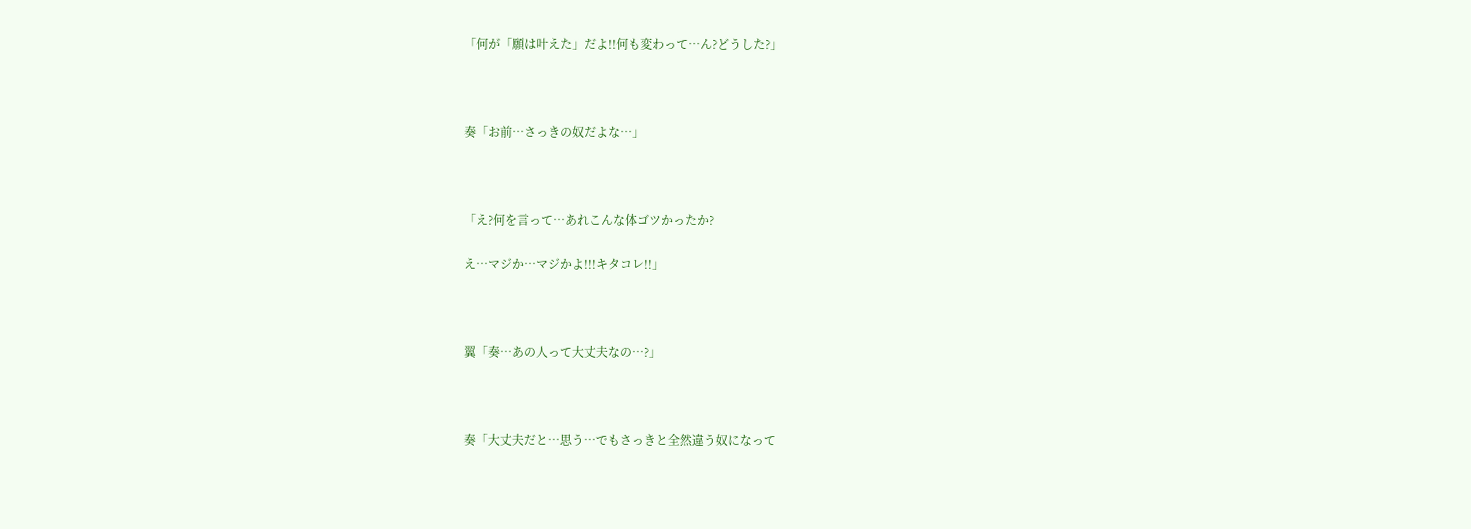「何が「願は叶えた」だよ!!何も変わって…ん?どうした?」



奏「お前…さっきの奴だよな…」



「え?何を言って…あれこんな体ゴツかったか?

え…マジか…マジかよ!!!キタコレ!!」



翼「奏…あの人って大丈夫なの…?」



奏「大丈夫だと…思う…でもさっきと全然違う奴になって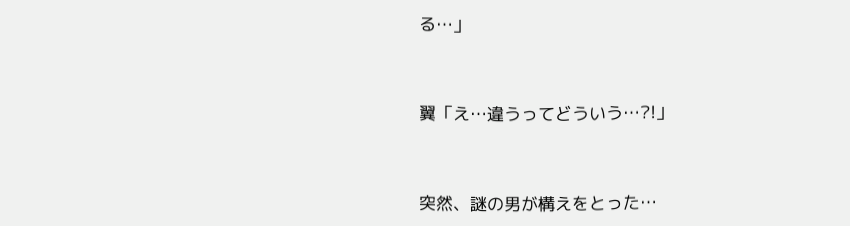る…」



翼「え…違うってどういう…?!」



突然、謎の男が構えをとった…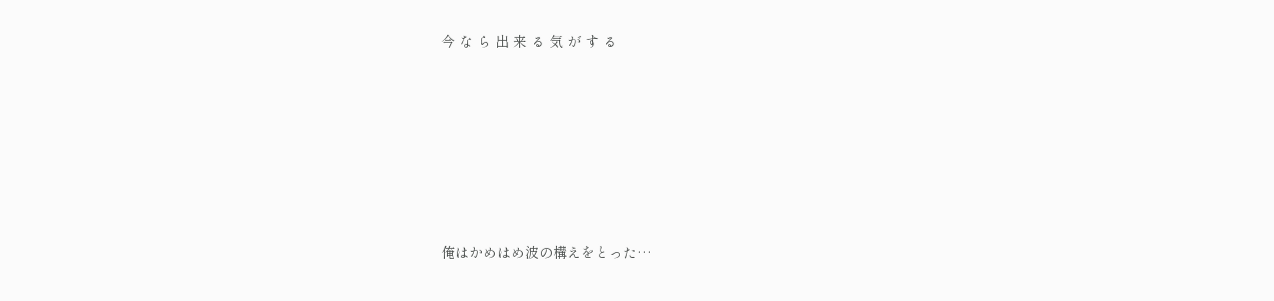今 な ら 出 来 る 気 が す る









俺はかめはめ波の構えをとった…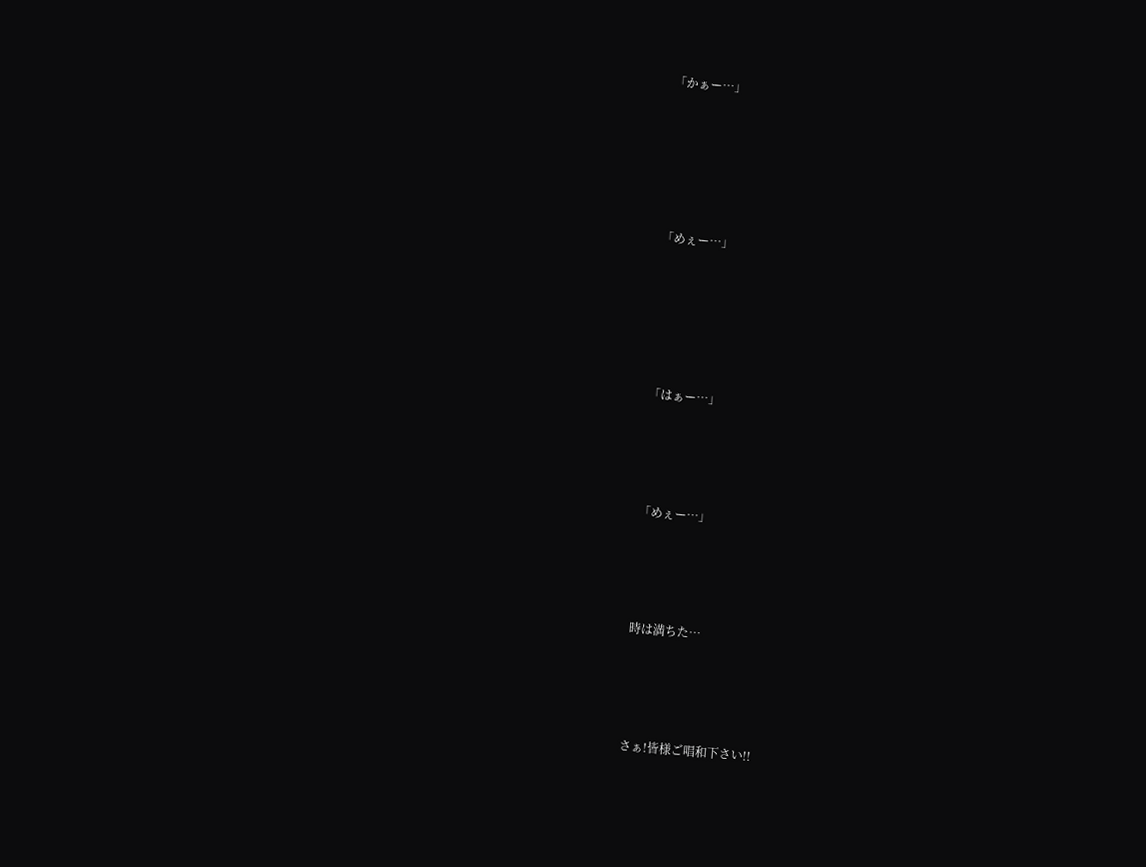「かぁー…」







「めぇー…」







「はぁー…」





「めぇー…」





時は満ちた…





さぁ!皆様ご唱和下さい!!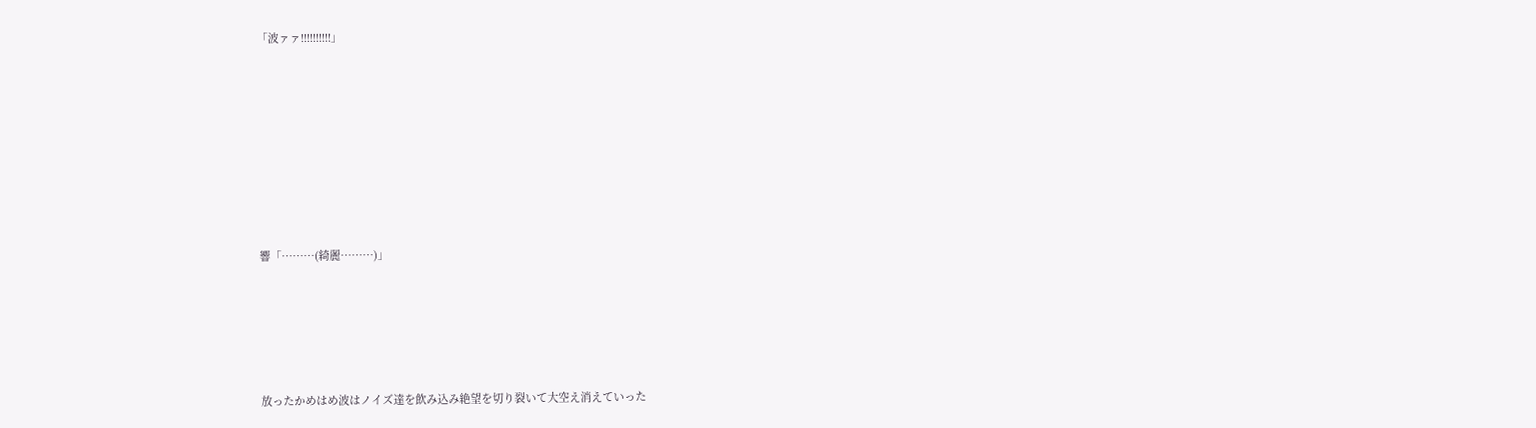「波ァァ!!!!!!!!!!」











響「………(綺麗………)」







放ったかめはめ波はノイズ達を飲み込み絶望を切り裂いて大空え消えていった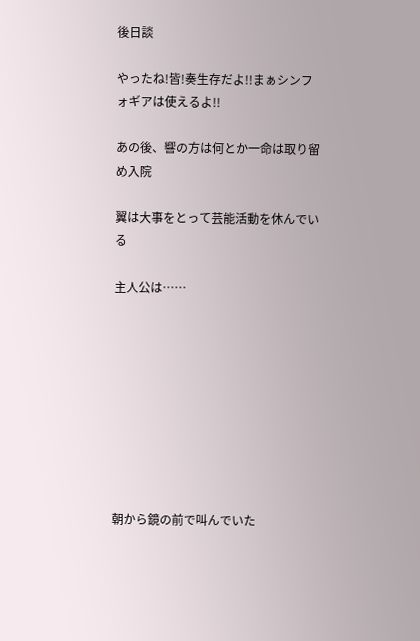後日談

やったね!皆!奏生存だよ!!まぁシンフォギアは使えるよ!!

あの後、響の方は何とか一命は取り留め入院

翼は大事をとって芸能活動を休んでいる

主人公は……









朝から鏡の前で叫んでいた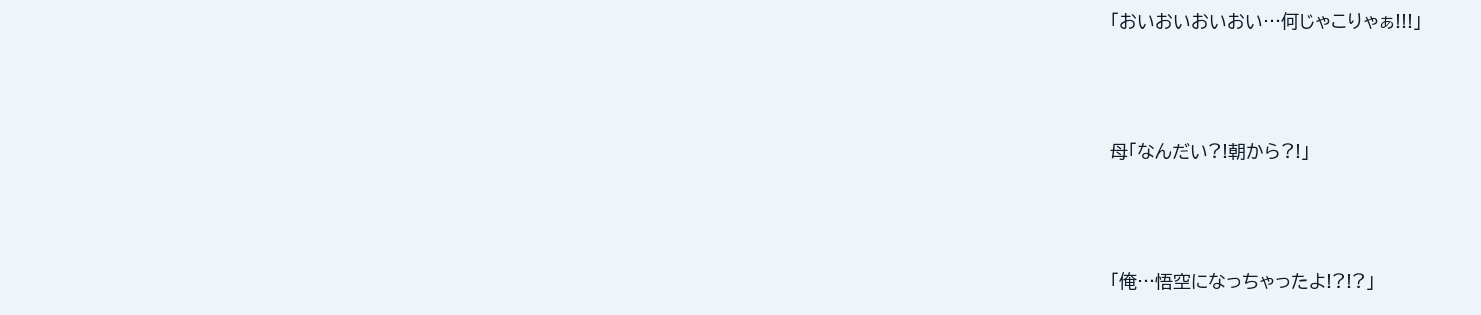「おいおいおいおい…何じゃこりゃぁ!!!」



母「なんだい?!朝から?!」



「俺…悟空になっちゃったよ!?!?」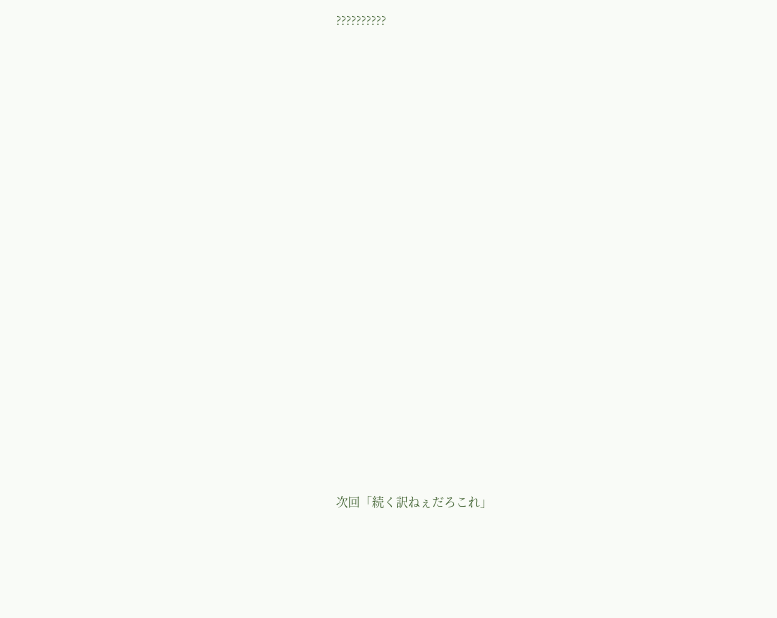??????????

















次回「続く訳ねぇだろこれ」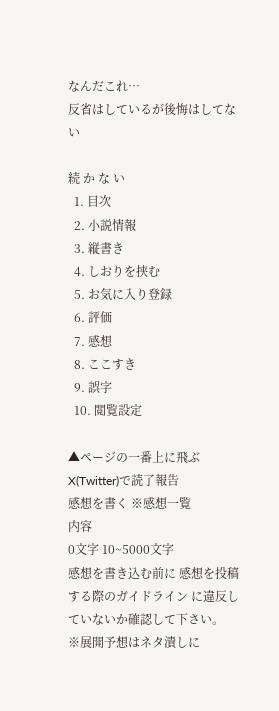なんだこれ…
反省はしているが後悔はしてない

続 か な い
  1. 目次
  2. 小説情報
  3. 縦書き
  4. しおりを挟む
  5. お気に入り登録
  6. 評価
  7. 感想
  8. ここすき
  9. 誤字
  10. 閲覧設定

▲ページの一番上に飛ぶ
X(Twitter)で読了報告
感想を書く ※感想一覧
内容
0文字 10~5000文字
感想を書き込む前に 感想を投稿する際のガイドライン に違反していないか確認して下さい。
※展開予想はネタ潰しに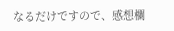なるだけですので、感想欄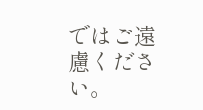ではご遠慮ください。